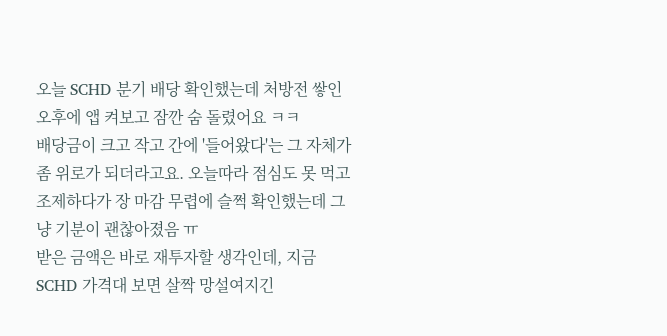오늘 SCHD 분기 배당 확인했는데 처방전 쌓인 오후에 앱 켜보고 잠깐 숨 돌렸어요 ㅋㅋ
배당금이 크고 작고 간에 '들어왔다'는 그 자체가 좀 위로가 되더라고요. 오늘따라 점심도 못 먹고 조제하다가 장 마감 무렵에 슬쩍 확인했는데 그냥 기분이 괜찮아졌음 ㅠ
받은 금액은 바로 재투자할 생각인데, 지금 SCHD 가격대 보면 살짝 망설여지긴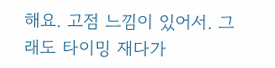해요. 고점 느낌이 있어서. 그래도 타이밍 재다가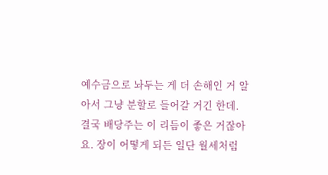예수금으로 놔두는 게 더 손해인 거 알아서 그냥 분할로 들어갈 거긴 한데.
결국 배당주는 이 리듬이 좋은 거잖아요. 장이 어떻게 되든 일단 월세처럼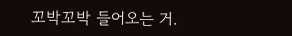꼬박꼬박 들어오는 거.